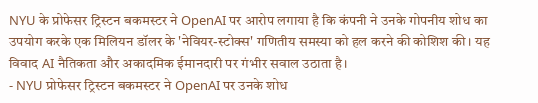NYU के प्रोफेसर ट्रिस्टन बकमस्टर ने OpenAI पर आरोप लगाया है कि कंपनी ने उनके गोपनीय शोध का उपयोग करके एक मिलियन डॉलर के 'नेवियर-स्टोक्स' गणितीय समस्या को हल करने की कोशिश की। यह विवाद AI नैतिकता और अकादमिक ईमानदारी पर गंभीर सवाल उठाता है।
- NYU प्रोफेसर ट्रिस्टन बकमस्टर ने OpenAI पर उनके शोध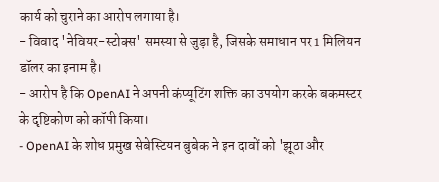कार्य को चुराने का आरोप लगाया है।
- विवाद 'नेवियर-स्टोक्स' समस्या से जुड़ा है, जिसके समाधान पर 1 मिलियन डॉलर का इनाम है।
- आरोप है कि OpenAI ने अपनी कंप्यूटिंग शक्ति का उपयोग करके बकमस्टर के दृष्टिकोण को कॉपी किया।
- OpenAI के शोध प्रमुख सेबेस्टियन बुबेक ने इन दावों को 'झूठा और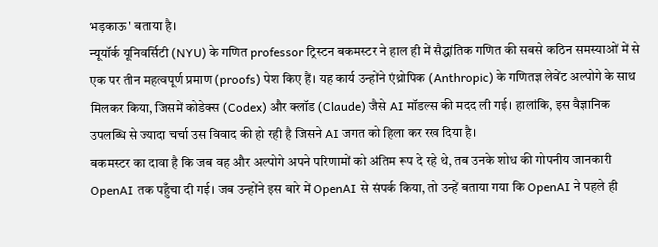भड़काऊ' बताया है।
न्यूयॉर्क यूनिवर्सिटी (NYU) के गणित professor ट्रिस्टन बकमस्टर ने हाल ही में सैद्धांतिक गणित की सबसे कठिन समस्याओं में से एक पर तीन महत्वपूर्ण प्रमाण (proofs) पेश किए हैं। यह कार्य उन्होंने एंथ्रोपिक (Anthropic) के गणितज्ञ लेवेंट अल्पोगे के साथ मिलकर किया, जिसमें कोडेक्स (Codex) और क्लॉड (Claude) जैसे AI मॉडल्स की मदद ली गई। हालांकि, इस वैज्ञानिक उपलब्धि से ज्यादा चर्चा उस विवाद की हो रही है जिसने AI जगत को हिला कर रख दिया है।
बकमस्टर का दावा है कि जब वह और अल्पोगे अपने परिणामों को अंतिम रूप दे रहे थे, तब उनके शोध की गोपनीय जानकारी OpenAI तक पहुँचा दी गई। जब उन्होंने इस बारे में OpenAI से संपर्क किया, तो उन्हें बताया गया कि OpenAI ने पहले ही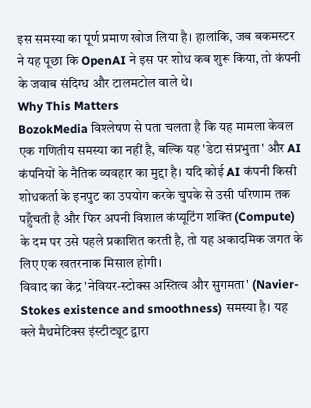इस समस्या का पूर्ण प्रमाण खोज लिया है। हालांकि, जब बकमस्टर ने यह पूछा कि OpenAI ने इस पर शोध कब शुरू किया, तो कंपनी के जवाब संदिग्ध और टालमटोल वाले थे।
Why This Matters
BozokMedia विश्लेषण से पता चलता है कि यह मामला केवल एक गणितीय समस्या का नहीं है, बल्कि यह 'डेटा संप्रभुता' और AI कंपनियों के नैतिक व्यवहार का मुद्दा है। यदि कोई AI कंपनी किसी शोधकर्ता के इनपुट का उपयोग करके चुपके से उसी परिणाम तक पहुँचती है और फिर अपनी विशाल कंप्यूटिंग शक्ति (Compute) के दम पर उसे पहले प्रकाशित करती है, तो यह अकादमिक जगत के लिए एक खतरनाक मिसाल होगी।
विवाद का केंद्र 'नेवियर-स्टोक्स अस्तित्व और सुगमता' (Navier-Stokes existence and smoothness) समस्या है। यह क्ले मैथमेटिक्स इंस्टीट्यूट द्वारा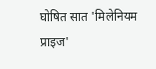घोषित सात 'मिलेनियम प्राइज'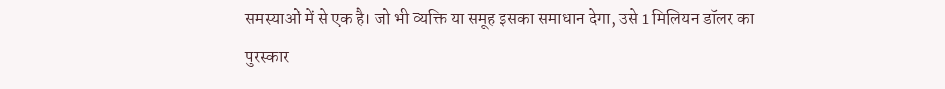समस्याओं में से एक है। जो भी व्यक्ति या समूह इसका समाधान देगा, उसे 1 मिलियन डॉलर का पुरस्कार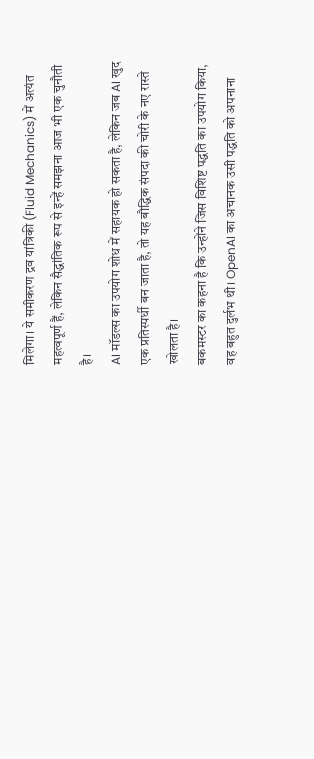मिलेगा। ये समीकरण द्रव यांत्रिकी (Fluid Mechanics) में अत्यंत महत्वपूर्ण हैं, लेकिन सैद्धांतिक रूप से इन्हें समझना आज भी एक चुनौती है।
AI मॉडल्स का उपयोग शोध में सहायक हो सकता है, लेकिन जब AI खुद एक प्रतिस्पर्धी बन जाता है, तो यह बौद्धिक संपदा की चोरी के नए रास्ते खोलता है।
बकमस्टर का कहना है कि उन्होंने जिस विशिष्ट पद्धति का उपयोग किया, वह बहुत दुर्लभ थी। OpenAI का अचानक उसी पद्धति को अपनाना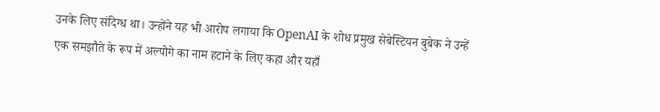उनके लिए संदिग्ध था। उन्होंने यह भी आरोप लगाया कि OpenAI के शोध प्रमुख सेबेस्टियन बुबेक ने उन्हें एक समझौते के रूप में अल्पोगे का नाम हटाने के लिए कहा और यहाँ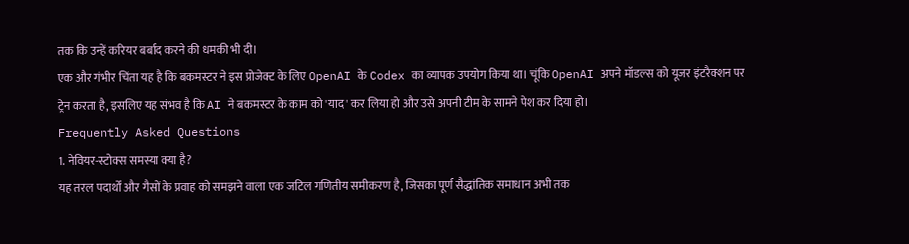तक कि उन्हें करियर बर्बाद करने की धमकी भी दी।
एक और गंभीर चिंता यह है कि बकमस्टर ने इस प्रोजेक्ट के लिए OpenAI के Codex का व्यापक उपयोग किया था। चूंकि OpenAI अपने मॉडल्स को यूजर इंटरैक्शन पर ट्रेन करता है, इसलिए यह संभव है कि AI ने बकमस्टर के काम को 'याद' कर लिया हो और उसे अपनी टीम के सामने पेश कर दिया हो।
Frequently Asked Questions
1. नेवियर-स्टोक्स समस्या क्या है?
यह तरल पदार्थों और गैसों के प्रवाह को समझने वाला एक जटिल गणितीय समीकरण है, जिसका पूर्ण सैद्धांतिक समाधान अभी तक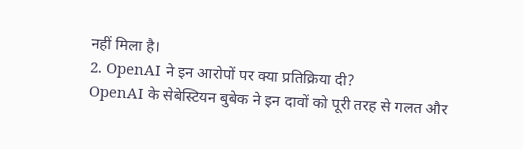नहीं मिला है।
2. OpenAI ने इन आरोपों पर क्या प्रतिक्रिया दी?
OpenAI के सेबेस्टियन बुबेक ने इन दावों को पूरी तरह से गलत और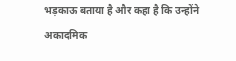भड़काऊ बताया है और कहा है कि उन्होंने अकादमिक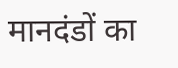मानदंडों का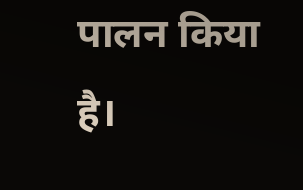पालन किया है।